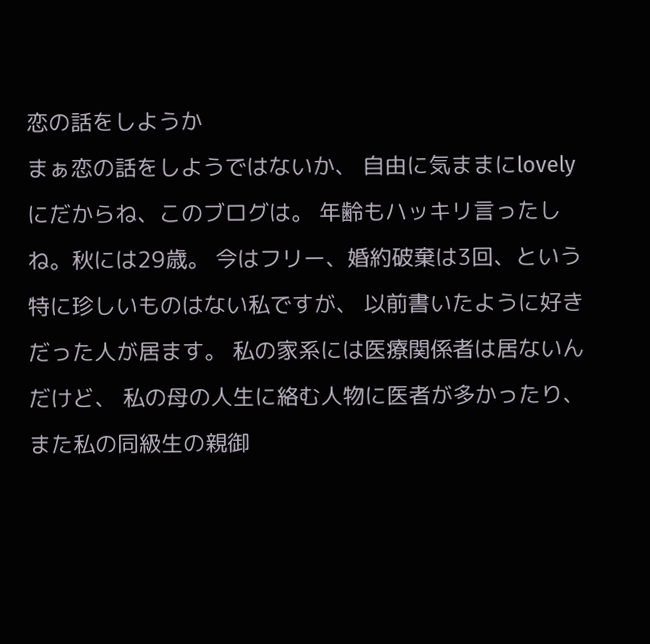恋の話をしようか
まぁ恋の話をしようではないか、 自由に気ままにlovelyにだからね、このブログは。 年齢もハッキリ言ったしね。秋には29歳。 今はフリー、婚約破棄は3回、という特に珍しいものはない私ですが、 以前書いたように好きだった人が居ます。 私の家系には医療関係者は居ないんだけど、 私の母の人生に絡む人物に医者が多かったり、 また私の同級生の親御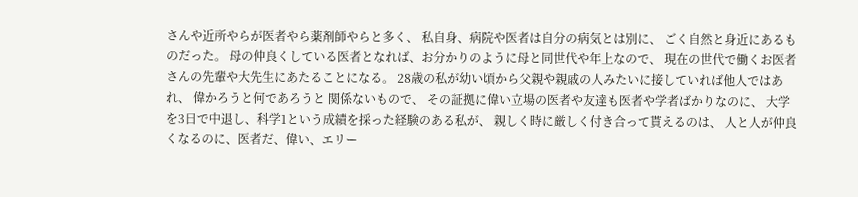さんや近所やらが医者やら薬剤師やらと多く、 私自身、病院や医者は自分の病気とは別に、 ごく自然と身近にあるものだった。 母の仲良くしている医者となれば、お分かりのように母と同世代や年上なので、 現在の世代で働くお医者さんの先輩や大先生にあたることになる。 28歳の私が幼い頃から父親や親戚の人みたいに接していれば他人ではあれ、 偉かろうと何であろうと 関係ないもので、 その証拠に偉い立場の医者や友達も医者や学者ばかりなのに、 大学を3日で中退し、科学1という成績を採った経験のある私が、 親しく時に厳しく付き合って貰えるのは、 人と人が仲良くなるのに、医者だ、偉い、エリー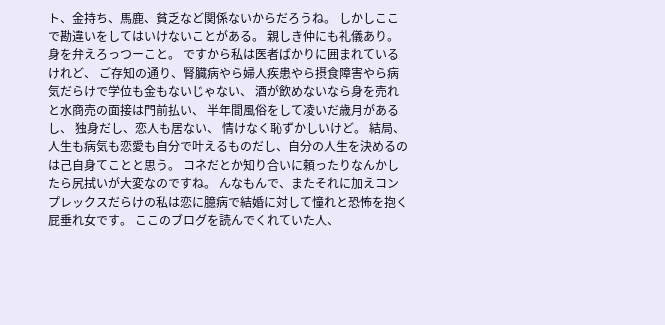ト、金持ち、馬鹿、貧乏など関係ないからだろうね。 しかしここで勘違いをしてはいけないことがある。 親しき仲にも礼儀あり。 身を弁えろっつーこと。 ですから私は医者ばかりに囲まれているけれど、 ご存知の通り、腎臓病やら婦人疾患やら摂食障害やら病気だらけで学位も金もないじゃない、 酒が飲めないなら身を売れと水商売の面接は門前払い、 半年間風俗をして凌いだ歳月があるし、 独身だし、恋人も居ない、 情けなく恥ずかしいけど。 結局、人生も病気も恋愛も自分で叶えるものだし、自分の人生を決めるのは己自身てことと思う。 コネだとか知り合いに頼ったりなんかしたら尻拭いが大変なのですね。 んなもんで、またそれに加えコンプレックスだらけの私は恋に臆病で結婚に対して憧れと恐怖を抱く屁垂れ女です。 ここのブログを読んでくれていた人、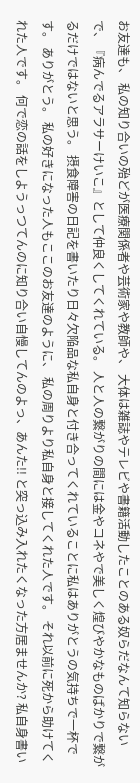お友達も、 私の知り合いの殆どが医療関係者や芸術家や教師や、 大体は雑誌やテレビや書籍活動したことのある奴らだなんて知らないで、『病んでるアラサーけいこ』として仲良くしてくれている。 人と人の繋がりの間には金やコネやで美しく煌びやかなものばかりで繋がるだけではないと思う。 摂食障害の日記を書いたり日々欠陥品な私自身と付き合ってくれていることに私はありがとうの気持ちで一杯です。 ありがとう。 私の好きになった人もここのお友達のように、 私の周りより私自身と接してくれた人です。 それ以前に死から助けてくれた人です。 何で恋の話をしようっつてんのに知り合い自慢してんのよっ、あんた!! と突っ込み入れたくなった方居ませんか? 私自身書い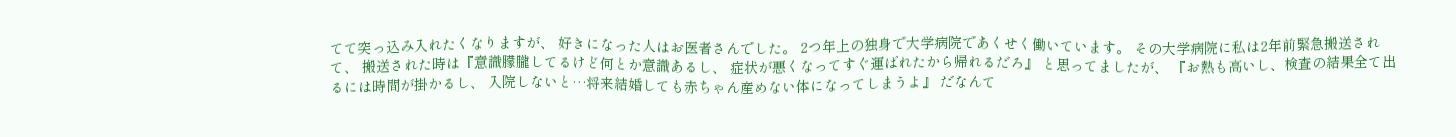てて突っ込み入れたくなりますが、 好きになった人はお医者さんでした。 2つ年上の独身で大学病院であくせく働いています。 その大学病院に私は2年前緊急搬送されて、 搬送された時は『意識朦朧してるけど何とか意識あるし、 症状が悪くなってすぐ運ばれたから帰れるだろ』 と思ってましたが、 『お熱も高いし、検査の結果全て出るには時間が掛かるし、 入院しないと…将来結婚しても赤ちゃん産めない体になってしまうよ』 だなんて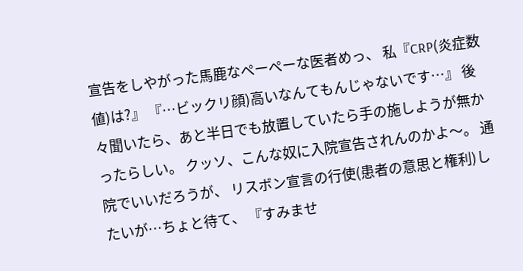宣告をしやがった馬鹿なぺーぺーな医者めっ、 私『CRP(炎症数値)は?』 『…ビックリ顔)高いなんてもんじゃないです…』 後々聞いたら、あと半日でも放置していたら手の施しようが無かったらしい。 クッソ、こんな奴に入院宣告されんのかよ〜。 通院でいいだろうが、 リスボン宣言の行使(患者の意思と権利)したいが…ちょと待て、 『すみませ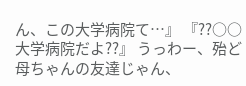ん、この大学病院て…』 『??○○大学病院だよ??』 うっわー、殆ど母ちゃんの友達じゃん、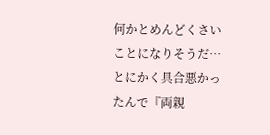何かとめんどくさいことになりそうだ… とにかく具合悪かったんで『両親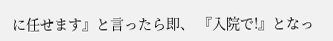に任せます』と言ったら即、 『入院で!』となっ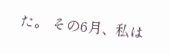た。 その6月、私は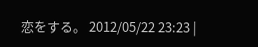恋をする。 2012/05/22 23:23 |